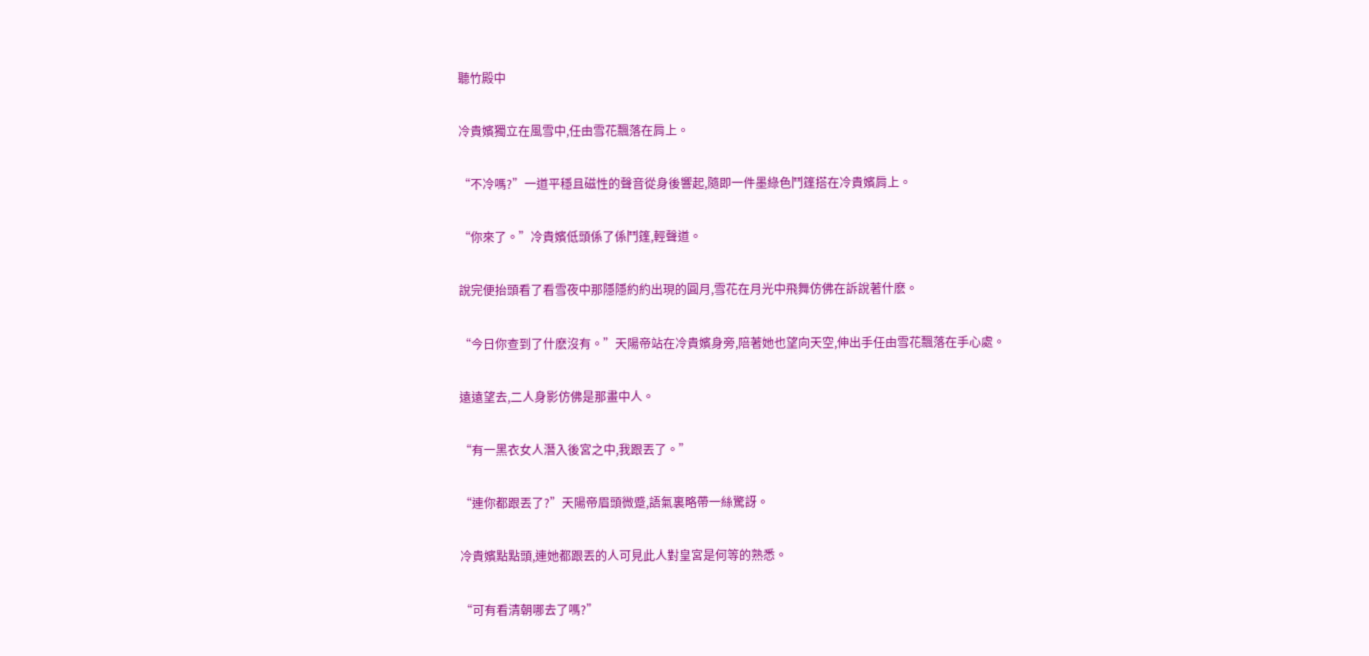聽竹殿中

冷貴嬪獨立在風雪中,任由雪花飄落在肩上。

“不冷嗎?”一道平穩且磁性的聲音從身後響起,隨即一件墨綠色鬥篷搭在冷貴嬪肩上。

“你來了。”冷貴嬪低頭係了係鬥篷,輕聲道。

說完便抬頭看了看雪夜中那隱隱約約出現的圓月,雪花在月光中飛舞仿佛在訴說著什麽。

“今日你查到了什麽沒有。”天陽帝站在冷貴嬪身旁,陪著她也望向天空,伸出手任由雪花飄落在手心處。

遠遠望去,二人身影仿佛是那畫中人。

“有一黑衣女人潛入後宮之中,我跟丟了。”

“連你都跟丟了?”天陽帝眉頭微蹙,語氣裏略帶一絲驚訝。

冷貴嬪點點頭,連她都跟丟的人可見此人對皇宮是何等的熟悉。

“可有看清朝哪去了嗎?”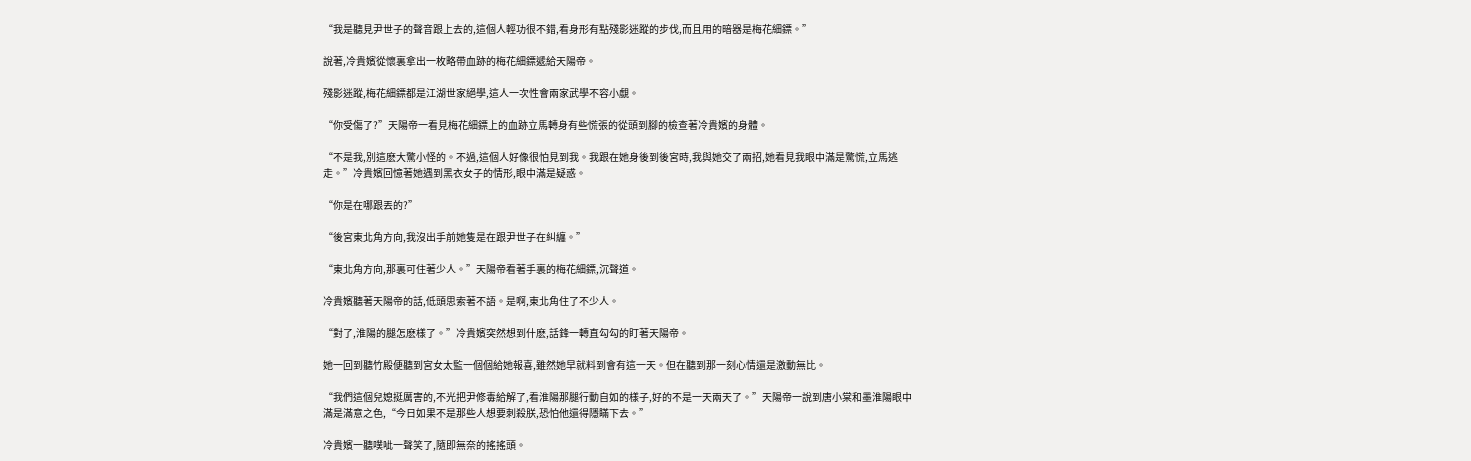“我是聽見尹世子的聲音跟上去的,這個人輕功很不錯,看身形有點殘影迷蹤的步伐,而且用的暗器是梅花細鏢。”

說著,冷貴嬪從懷裏拿出一枚略帶血跡的梅花細鏢遞給天陽帝。

殘影迷蹤,梅花細鏢都是江湖世家絕學,這人一次性會兩家武學不容小覷。

“你受傷了?”天陽帝一看見梅花細鏢上的血跡立馬轉身有些慌張的從頭到腳的檢查著冷貴嬪的身體。

“不是我,別這麽大驚小怪的。不過,這個人好像很怕見到我。我跟在她身後到後宮時,我與她交了兩招,她看見我眼中滿是驚慌,立馬逃走。”冷貴嬪回憶著她遇到黑衣女子的情形,眼中滿是疑惑。

“你是在哪跟丟的?”

“後宮東北角方向,我沒出手前她隻是在跟尹世子在糾纏。”

“東北角方向,那裏可住著少人。”天陽帝看著手裏的梅花細鏢,沉聲道。

冷貴嬪聽著天陽帝的話,低頭思索著不語。是啊,東北角住了不少人。

“對了,淮陽的腿怎麽樣了。”冷貴嬪突然想到什麽,話鋒一轉直勾勾的盯著天陽帝。

她一回到聽竹殿便聽到宮女太監一個個給她報喜,雖然她早就料到會有這一天。但在聽到那一刻心情還是激動無比。

“我們這個兒媳挺厲害的,不光把尹修毒給解了,看淮陽那腿行動自如的樣子,好的不是一天兩天了。”天陽帝一說到唐小棠和墨淮陽眼中滿是滿意之色,“今日如果不是那些人想要刺殺朕,恐怕他還得隱瞞下去。”

冷貴嬪一聽噗呲一聲笑了,隨即無奈的搖搖頭。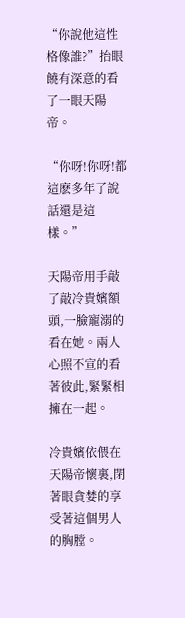“你說他這性格像誰?”抬眼饒有深意的看了一眼天陽帝。

“你呀!你呀!都這麽多年了說話還是這樣。”

天陽帝用手敲了敲冷貴嬪額頭,一臉寵溺的看在她。兩人心照不宣的看著彼此,緊緊相擁在一起。

冷貴嬪依偎在天陽帝懷裏,閉著眼貪婪的享受著這個男人的胸膛。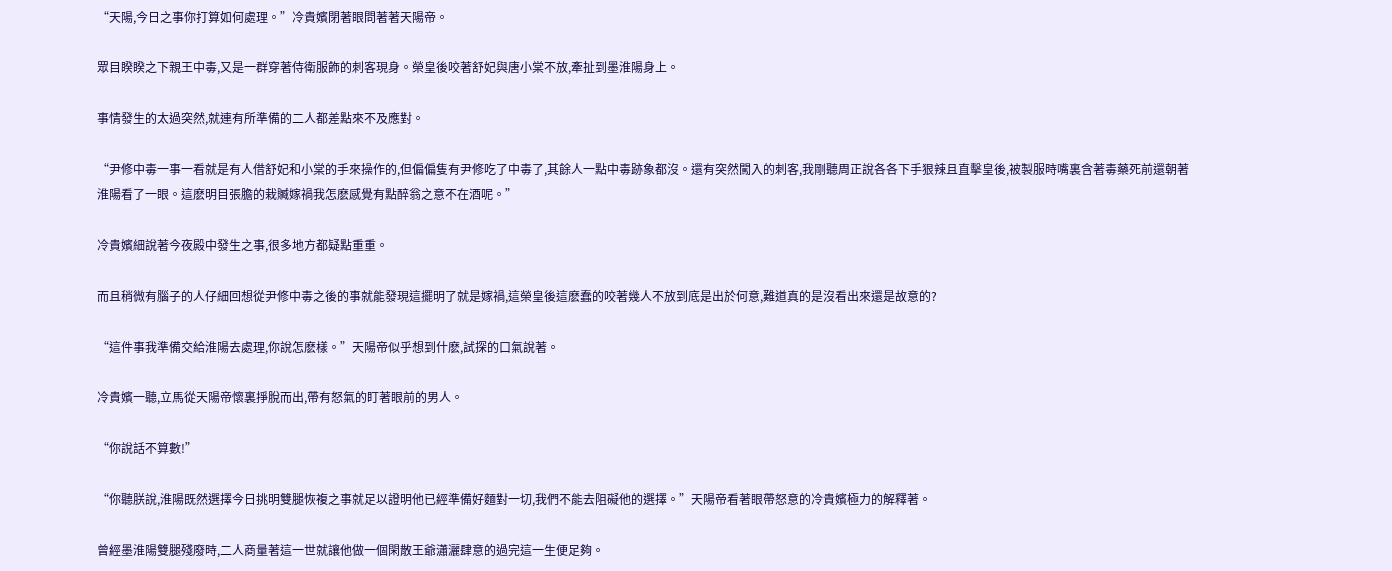“天陽,今日之事你打算如何處理。”冷貴嬪閉著眼問著著天陽帝。

眾目睽睽之下親王中毒,又是一群穿著侍衛服飾的刺客現身。榮皇後咬著舒妃與唐小棠不放,牽扯到墨淮陽身上。

事情發生的太過突然,就連有所準備的二人都差點來不及應對。

“尹修中毒一事一看就是有人借舒妃和小棠的手來操作的,但偏偏隻有尹修吃了中毒了,其餘人一點中毒跡象都沒。還有突然闖入的刺客,我剛聽周正說各各下手狠辣且直擊皇後,被製服時嘴裏含著毒藥死前還朝著淮陽看了一眼。這麽明目張膽的栽贓嫁禍我怎麽感覺有點醉翁之意不在酒呢。”

冷貴嬪細說著今夜殿中發生之事,很多地方都疑點重重。

而且稍微有腦子的人仔細回想從尹修中毒之後的事就能發現這擺明了就是嫁禍,這榮皇後這麽蠢的咬著幾人不放到底是出於何意,難道真的是沒看出來還是故意的?

“這件事我準備交給淮陽去處理,你說怎麽樣。”天陽帝似乎想到什麽,試探的口氣說著。

冷貴嬪一聽,立馬從天陽帝懷裏掙脫而出,帶有怒氣的盯著眼前的男人。

“你說話不算數!”

“你聽朕說,淮陽既然選擇今日挑明雙腿恢複之事就足以證明他已經準備好麵對一切,我們不能去阻礙他的選擇。”天陽帝看著眼帶怒意的冷貴嬪極力的解釋著。

曾經墨淮陽雙腿殘廢時,二人商量著這一世就讓他做一個閑散王爺瀟灑肆意的過完這一生便足夠。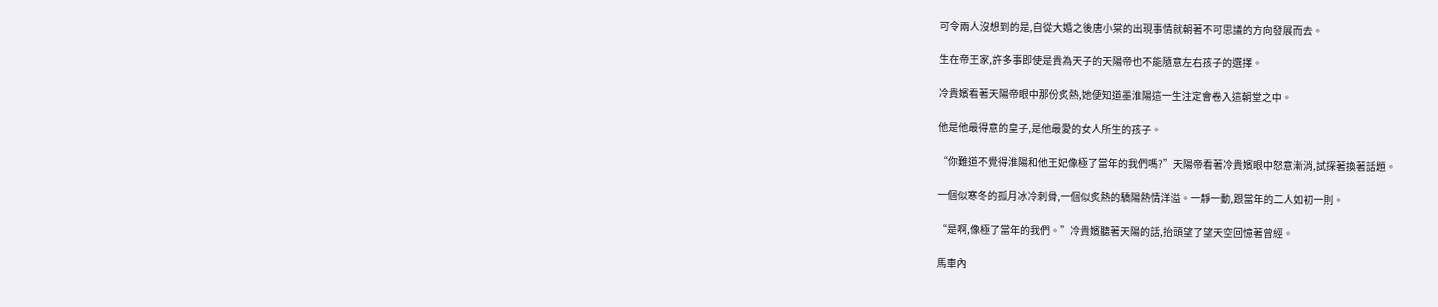可令兩人沒想到的是,自從大婚之後唐小棠的出現事情就朝著不可思議的方向發展而去。

生在帝王家,許多事即使是貴為天子的天陽帝也不能隨意左右孩子的選擇。

冷貴嬪看著天陽帝眼中那份炙熱,她便知道墨淮陽這一生注定會卷入這朝堂之中。

他是他最得意的皇子,是他最愛的女人所生的孩子。

“你難道不覺得淮陽和他王妃像極了當年的我們嗎?”天陽帝看著冷貴嬪眼中怒意漸消,試探著換著話題。

一個似寒冬的孤月冰冷刺骨,一個似炙熱的驕陽熱情洋溢。一靜一動,跟當年的二人如初一則。

“是啊,像極了當年的我們。”冷貴嬪聽著天陽的話,抬頭望了望天空回憶著曾經。

馬車內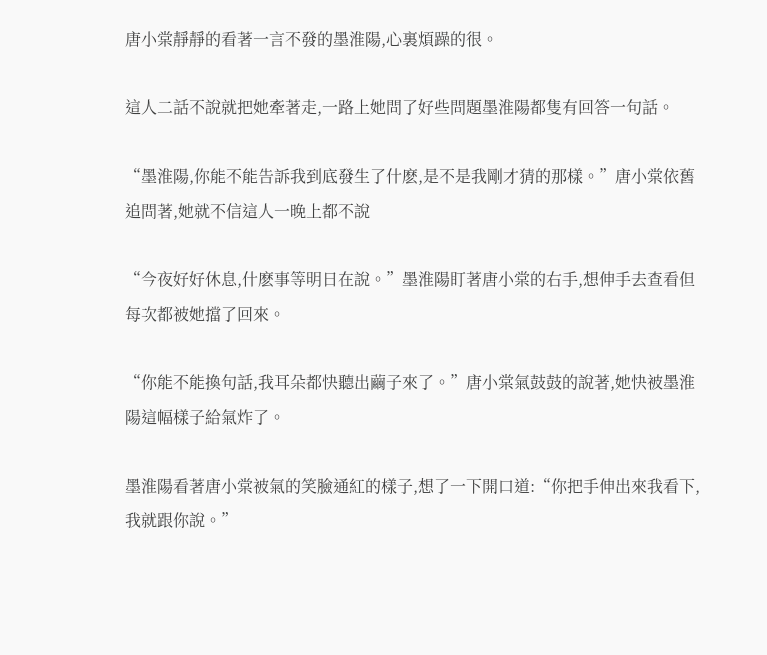唐小棠靜靜的看著一言不發的墨淮陽,心裏煩躁的很。

這人二話不說就把她牽著走,一路上她問了好些問題墨淮陽都隻有回答一句話。

“墨淮陽,你能不能告訴我到底發生了什麽,是不是我剛才猜的那樣。”唐小棠依舊追問著,她就不信這人一晚上都不說

“今夜好好休息,什麽事等明日在說。”墨淮陽盯著唐小棠的右手,想伸手去查看但每次都被她擋了回來。

“你能不能換句話,我耳朵都快聽出繭子來了。”唐小棠氣鼓鼓的說著,她快被墨淮陽這幅樣子給氣炸了。

墨淮陽看著唐小棠被氣的笑臉通紅的樣子,想了一下開口道:“你把手伸出來我看下,我就跟你說。”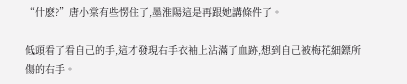“什麽?”唐小棠有些愣住了,墨淮陽這是再跟她講條件了。

低頭看了看自己的手,這才發現右手衣袖上沾滿了血跡,想到自己被梅花細鏢所傷的右手。